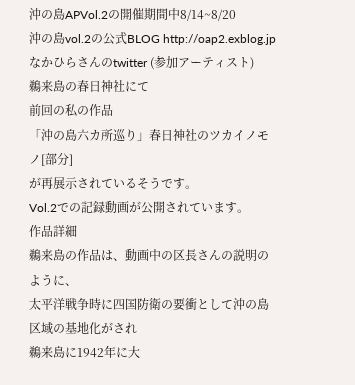沖の島APVol.2の開催期間中8/14~8/20
沖の島vol.2の公式BLOG http://oap2.exblog.jp
なかひらさんのtwitter (参加アーティスト)
鵜来島の春日神社にて
前回の私の作品
「沖の島六カ所巡り」春日神社のツカイノモノ[部分]
が再展示されているそうです。
Vol.2での記録動画が公開されています。
作品詳細
鵜来島の作品は、動画中の区長さんの説明のように、
太平洋戦争時に四国防衛の要衝として沖の島区域の基地化がされ
鵜来島に1942年に大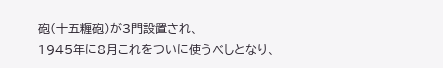砲(十五糎砲)が3門設置され、
1945年に8月これをついに使うべしとなり、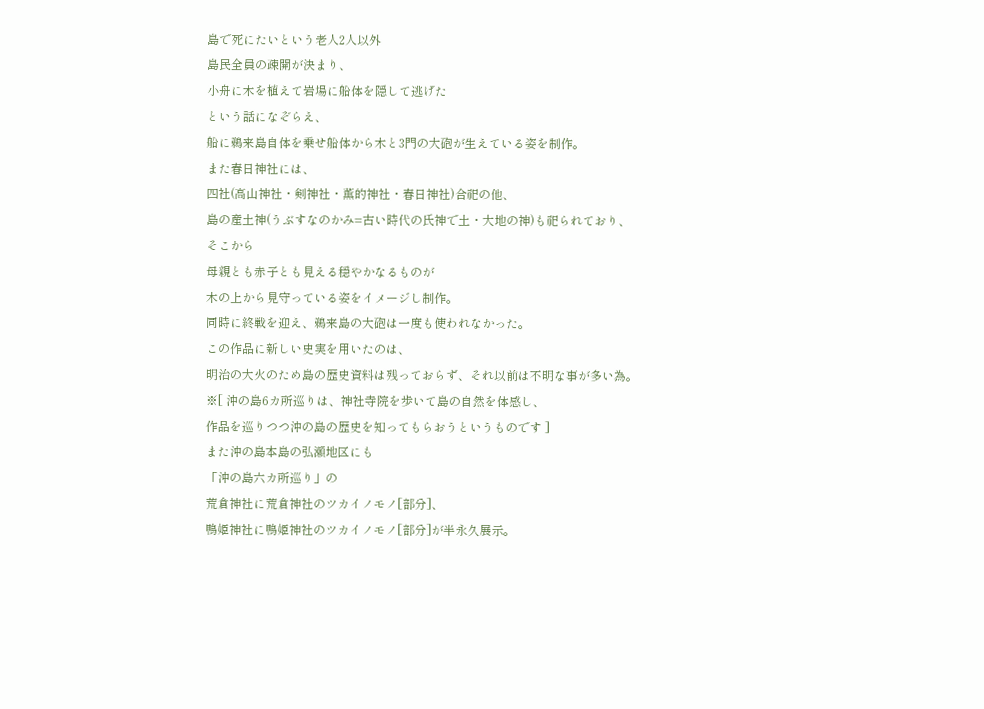島で死にたいという老人2人以外
島民全員の疎開が決まり、
小舟に木を植えて岩場に船体を隠して逃げた
という話になぞらえ、
船に鵜来島自体を乗せ船体から木と3門の大砲が生えている姿を制作。
また春日神社には、
四社(高山神社・剣神社・薫的神社・春日神社)合祀の他、
島の産土神(うぶすなのかみ=古い時代の氏神で土・大地の神)も祀られており、
そこから
母親とも赤子とも見える穏やかなるものが
木の上から見守っている姿をイメージし制作。
同時に終戦を迎え、鵜来島の大砲は一度も使われなかった。
この作品に新しい史実を用いたのは、
明治の大火のため島の歴史資料は残っておらず、それ以前は不明な事が多い為。
※[ 沖の島6カ所巡りは、神社寺院を歩いて島の自然を体感し、
作品を巡りつつ沖の島の歴史を知ってもらおうというものです ]
また沖の島本島の弘瀬地区にも
「沖の島六カ所巡り」の
荒倉神社に荒倉神社のツカイノモノ[部分]、
鴨姫神社に鴨姫神社のツカイノモノ[部分]が半永久展示。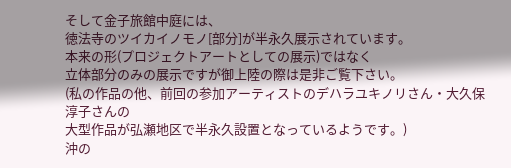そして金子旅館中庭には、
徳法寺のツイカイノモノ[部分]が半永久展示されています。
本来の形(プロジェクトアートとしての展示)ではなく
立体部分のみの展示ですが御上陸の際は是非ご覧下さい。
(私の作品の他、前回の参加アーティストのデハラユキノリさん・大久保淳子さんの
大型作品が弘瀬地区で半永久設置となっているようです。)
沖の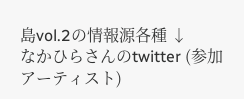島vol.2の情報源各種 ↓
なかひらさんのtwitter (参加アーティスト)